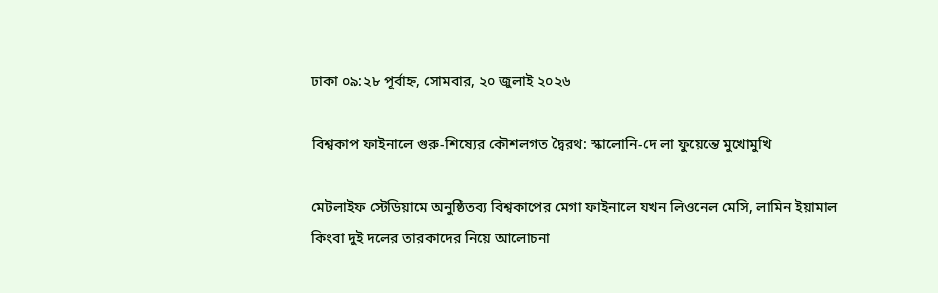ঢাকা ০৯:২৮ পূর্বাহ্ন, সোমবার, ২০ জুলাই ২০২৬

বিশ্বকাপ ফাইনালে গুরু-শিষ্যের কৌশলগত দ্বৈরথ: স্কালোনি-দে লা ফুয়েন্তে মুখোমুখি

মেটলাইফ স্টেডিয়ামে অনুষ্ঠিতব্য বিশ্বকাপের মেগা ফাইনালে যখন লিওনেল মেসি, লামিন ইয়ামাল কিংবা দুই দলের তারকাদের নিয়ে আলোচনা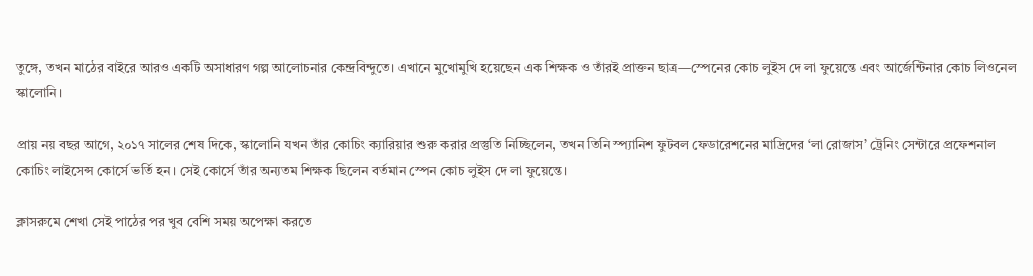তুঙ্গে, তখন মাঠের বাইরে আরও একটি অসাধারণ গল্প আলোচনার কেন্দ্রবিন্দুতে। এখানে মুখোমুখি হয়েছেন এক শিক্ষক ও তাঁরই প্রাক্তন ছাত্র—স্পেনের কোচ লুইস দে লা ফুয়েন্তে এবং আর্জেন্টিনার কোচ লিওনেল স্কালোনি।

প্রায় নয় বছর আগে, ২০১৭ সালের শেষ দিকে, স্কালোনি যখন তাঁর কোচিং ক্যারিয়ার শুরু করার প্রস্তুতি নিচ্ছিলেন, তখন তিনি স্প্যানিশ ফুটবল ফেডারেশনের মাদ্রিদের ‘লা রোজাস’ ট্রেনিং সেন্টারে প্রফেশনাল কোচিং লাইসেন্স কোর্সে ভর্তি হন। সেই কোর্সে তাঁর অন্যতম শিক্ষক ছিলেন বর্তমান স্পেন কোচ লুইস দে লা ফুয়েন্তে।

ক্লাসরুমে শেখা সেই পাঠের পর খুব বেশি সময় অপেক্ষা করতে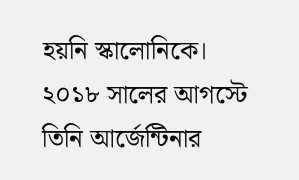হয়নি স্কালোনিকে। ২০১৮ সালের আগস্টে তিনি আর্জেন্টিনার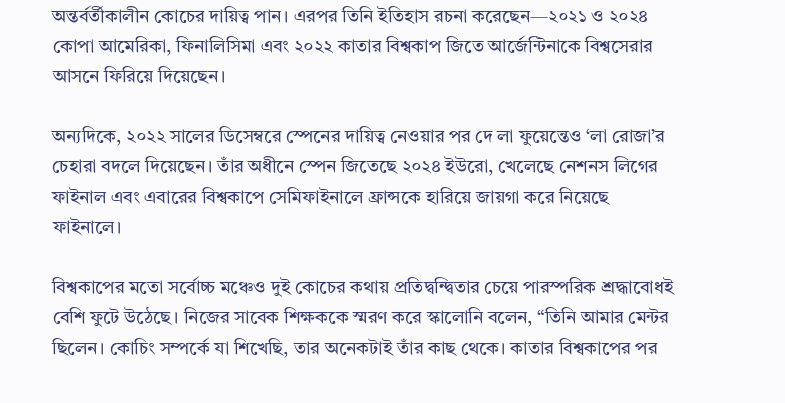অন্তর্বর্তীকালীন কোচের দায়িত্ব পান। এরপর তিনি ইতিহাস রচনা করেছেন—২০২১ ও ২০২৪ কোপা আমেরিকা, ফিনালিসিমা এবং ২০২২ কাতার বিশ্বকাপ জিতে আর্জেন্টিনাকে বিশ্বসেরার আসনে ফিরিয়ে দিয়েছেন।

অন্যদিকে, ২০২২ সালের ডিসেম্বরে স্পেনের দায়িত্ব নেওয়ার পর দে লা ফুয়েন্তেও ‘লা রোজা’র চেহারা বদলে দিয়েছেন। তাঁর অধীনে স্পেন জিতেছে ২০২৪ ইউরো, খেলেছে নেশনস লিগের ফাইনাল এবং এবারের বিশ্বকাপে সেমিফাইনালে ফ্রান্সকে হারিয়ে জায়গা করে নিয়েছে ফাইনালে।

বিশ্বকাপের মতো সর্বোচ্চ মঞ্চেও দুই কোচের কথায় প্রতিদ্বন্দ্বিতার চেয়ে পারস্পরিক শ্রদ্ধাবোধই বেশি ফুটে উঠেছে। নিজের সাবেক শিক্ষককে স্মরণ করে স্কালোনি বলেন, “তিনি আমার মেন্টর ছিলেন। কোচিং সম্পর্কে যা শিখেছি, তার অনেকটাই তাঁর কাছ থেকে। কাতার বিশ্বকাপের পর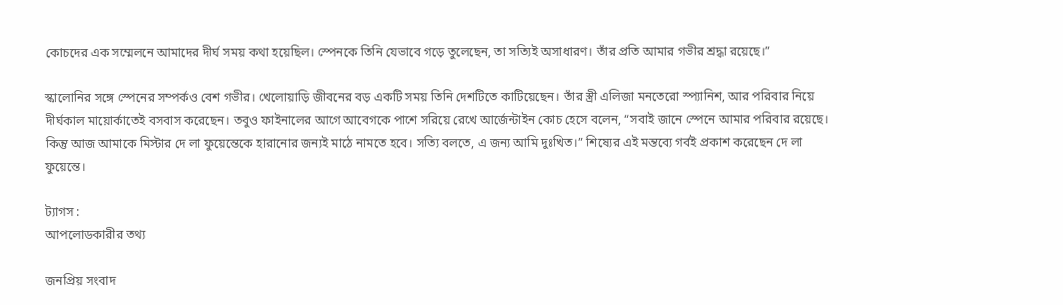কোচদের এক সম্মেলনে আমাদের দীর্ঘ সময় কথা হয়েছিল। স্পেনকে তিনি যেভাবে গড়ে তুলেছেন, তা সত্যিই অসাধারণ। তাঁর প্রতি আমার গভীর শ্রদ্ধা রয়েছে।”

স্কালোনির সঙ্গে স্পেনের সম্পর্কও বেশ গভীর। খেলোয়াড়ি জীবনের বড় একটি সময় তিনি দেশটিতে কাটিয়েছেন। তাঁর স্ত্রী এলিজা মনতেরো স্প্যানিশ, আর পরিবার নিয়ে দীর্ঘকাল মায়োর্কাতেই বসবাস করেছেন। তবুও ফাইনালের আগে আবেগকে পাশে সরিয়ে রেখে আর্জেন্টাইন কোচ হেসে বলেন, “সবাই জানে স্পেনে আমার পরিবার রয়েছে। কিন্তু আজ আমাকে মিস্টার দে লা ফুয়েন্তেকে হারানোর জন্যই মাঠে নামতে হবে। সত্যি বলতে, এ জন্য আমি দুঃখিত।” শিষ্যের এই মন্তব্যে গর্বই প্রকাশ করেছেন দে লা ফুয়েন্তে।

ট্যাগস :
আপলোডকারীর তথ্য

জনপ্রিয় সংবাদ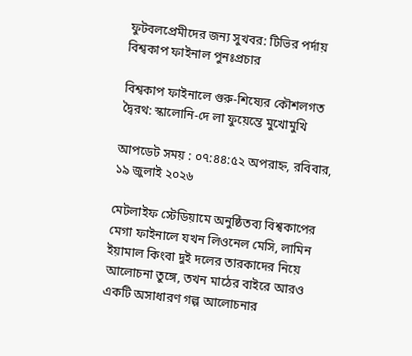ফুটবলপ্রেমীদের জন্য সুখবর: টিভির পর্দায় বিশ্বকাপ ফাইনাল পুনঃপ্রচার

বিশ্বকাপ ফাইনালে গুরু-শিষ্যের কৌশলগত দ্বৈরথ: স্কালোনি-দে লা ফুয়েন্তে মুখোমুখি

আপডেট সময় : ০৭:৪৪:৫২ অপরাহ্ন, রবিবার, ১৯ জুলাই ২০২৬

মেটলাইফ স্টেডিয়ামে অনুষ্ঠিতব্য বিশ্বকাপের মেগা ফাইনালে যখন লিওনেল মেসি, লামিন ইয়ামাল কিংবা দুই দলের তারকাদের নিয়ে আলোচনা তুঙ্গে, তখন মাঠের বাইরে আরও একটি অসাধারণ গল্প আলোচনার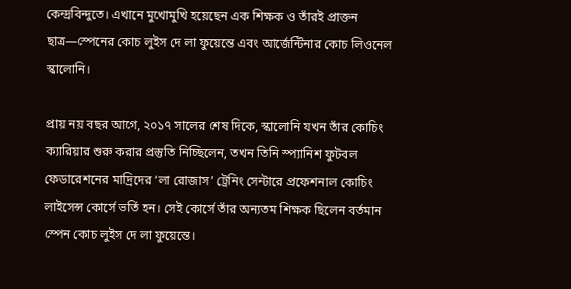কেন্দ্রবিন্দুতে। এখানে মুখোমুখি হয়েছেন এক শিক্ষক ও তাঁরই প্রাক্তন ছাত্র—স্পেনের কোচ লুইস দে লা ফুয়েন্তে এবং আর্জেন্টিনার কোচ লিওনেল স্কালোনি।

প্রায় নয় বছর আগে, ২০১৭ সালের শেষ দিকে, স্কালোনি যখন তাঁর কোচিং ক্যারিয়ার শুরু করার প্রস্তুতি নিচ্ছিলেন, তখন তিনি স্প্যানিশ ফুটবল ফেডারেশনের মাদ্রিদের ‘লা রোজাস’ ট্রেনিং সেন্টারে প্রফেশনাল কোচিং লাইসেন্স কোর্সে ভর্তি হন। সেই কোর্সে তাঁর অন্যতম শিক্ষক ছিলেন বর্তমান স্পেন কোচ লুইস দে লা ফুয়েন্তে।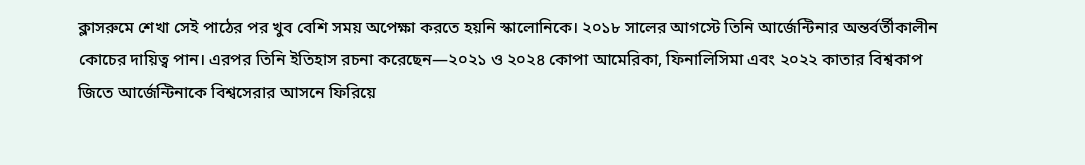ক্লাসরুমে শেখা সেই পাঠের পর খুব বেশি সময় অপেক্ষা করতে হয়নি স্কালোনিকে। ২০১৮ সালের আগস্টে তিনি আর্জেন্টিনার অন্তর্বর্তীকালীন কোচের দায়িত্ব পান। এরপর তিনি ইতিহাস রচনা করেছেন—২০২১ ও ২০২৪ কোপা আমেরিকা, ফিনালিসিমা এবং ২০২২ কাতার বিশ্বকাপ জিতে আর্জেন্টিনাকে বিশ্বসেরার আসনে ফিরিয়ে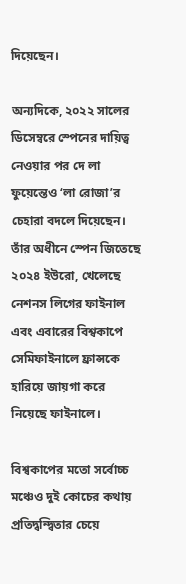দিয়েছেন।

অন্যদিকে, ২০২২ সালের ডিসেম্বরে স্পেনের দায়িত্ব নেওয়ার পর দে লা ফুয়েন্তেও ‘লা রোজা’র চেহারা বদলে দিয়েছেন। তাঁর অধীনে স্পেন জিতেছে ২০২৪ ইউরো, খেলেছে নেশনস লিগের ফাইনাল এবং এবারের বিশ্বকাপে সেমিফাইনালে ফ্রান্সকে হারিয়ে জায়গা করে নিয়েছে ফাইনালে।

বিশ্বকাপের মতো সর্বোচ্চ মঞ্চেও দুই কোচের কথায় প্রতিদ্বন্দ্বিতার চেয়ে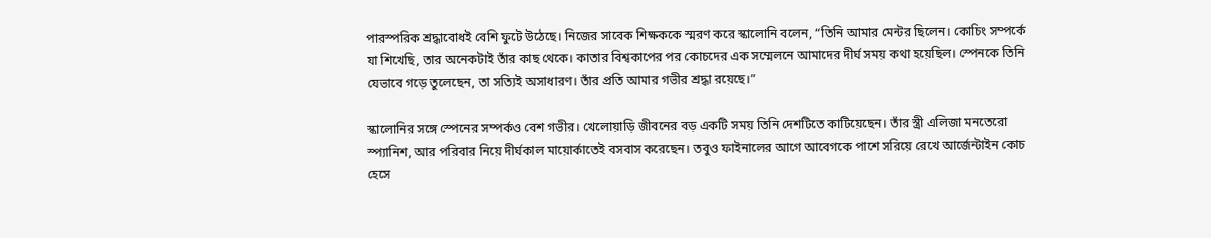পারস্পরিক শ্রদ্ধাবোধই বেশি ফুটে উঠেছে। নিজের সাবেক শিক্ষককে স্মরণ করে স্কালোনি বলেন, “তিনি আমার মেন্টর ছিলেন। কোচিং সম্পর্কে যা শিখেছি, তার অনেকটাই তাঁর কাছ থেকে। কাতার বিশ্বকাপের পর কোচদের এক সম্মেলনে আমাদের দীর্ঘ সময় কথা হয়েছিল। স্পেনকে তিনি যেভাবে গড়ে তুলেছেন, তা সত্যিই অসাধারণ। তাঁর প্রতি আমার গভীর শ্রদ্ধা রয়েছে।”

স্কালোনির সঙ্গে স্পেনের সম্পর্কও বেশ গভীর। খেলোয়াড়ি জীবনের বড় একটি সময় তিনি দেশটিতে কাটিয়েছেন। তাঁর স্ত্রী এলিজা মনতেরো স্প্যানিশ, আর পরিবার নিয়ে দীর্ঘকাল মায়োর্কাতেই বসবাস করেছেন। তবুও ফাইনালের আগে আবেগকে পাশে সরিয়ে রেখে আর্জেন্টাইন কোচ হেসে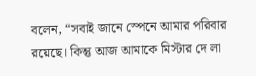বলেন, “সবাই জানে স্পেনে আমার পরিবার রয়েছে। কিন্তু আজ আমাকে মিস্টার দে লা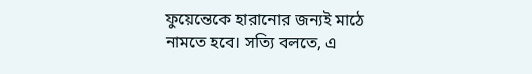ফুয়েন্তেকে হারানোর জন্যই মাঠে নামতে হবে। সত্যি বলতে, এ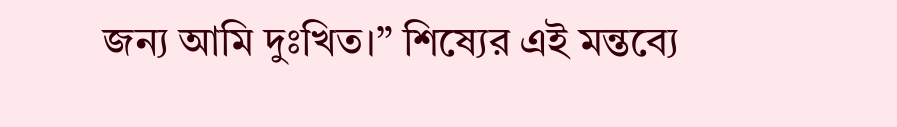জন্য আমি দুঃখিত।” শিষ্যের এই মন্তব্যে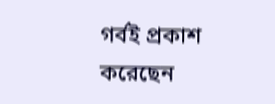গর্বই প্রকাশ করেছেন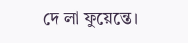দে লা ফুয়েন্তে।